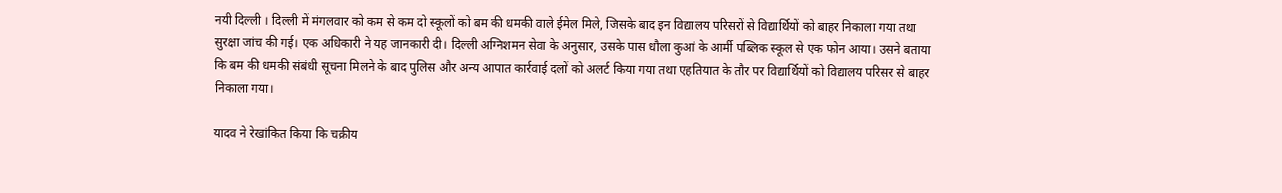नयी दिल्ली । दिल्ली में मंगलवार को कम से कम दो स्कूलों को बम की धमकी वाले ईमेल मिले, जिसके बाद इन विद्यालय परिसरों से विद्यार्थियों को बाहर निकाला गया तथा सुरक्षा जांच की गई। एक अधिकारी ने यह जानकारी दी। दिल्ली अग्निशमन सेवा के अनुसार, उसके पास धौला कुआं के आर्मी पब्लिक स्कूल से एक फोन आया। उसने बताया कि बम की धमकी संबंधी सूचना मिलने के बाद पुलिस और अन्य आपात कार्रवाई दलों को अलर्ट किया गया तथा एहतियात के तौर पर विद्यार्थियों को विद्यालय परिसर से बाहर निकाला गया।

यादव ने रेखांकित किया कि चक्रीय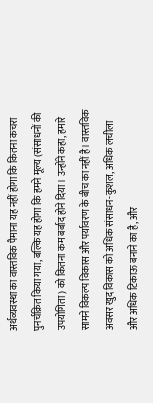अर्थव्यवस्था का वास्तविक पैमाना यह नहीं होगा कि कितना कचरा पुनर्चक्रित किया गया, बल्कि यह होगा कि हमने मूल्य (संसाधनों की उपयोगिता) को कितना कम बर्बाद होने दिया। उन्होंने कहा, हमारे सामने विकल्प विकास और पर्यावरण के बीच का नहीं है। वास्तविक अवसर खुद विकास को अधिक संसाधन-कुशल, अधिक लचीला और अधिक टिकाऊ बनाने का है, और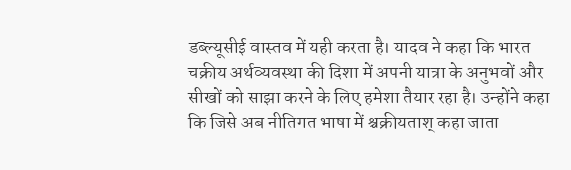डब्ल्यूसीई वास्तव में यही करता है। यादव ने कहा कि भारत चक्रीय अर्थव्यवस्था की दिशा में अपनी यात्रा के अनुभवों और सीखों को साझा करने के लिए हमेशा तैयार रहा है। उन्होंने कहा कि जिसे अब नीतिगत भाषा में श्चक्रीयताश् कहा जाता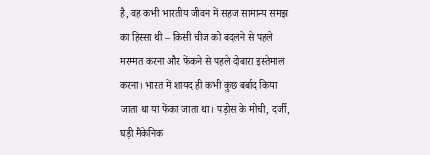है, वह कभी भारतीय जीवन में सहज सामान्य समझ का हिस्सा थी – किसी चीज को बदलने से पहले मरम्मत करना और फेंकने से पहले दोबारा इस्तेमाल करना। भारत में शायद ही कभी कुछ बर्बाद किया जाता था या फेंका जाता था। पड़ोस के मोची, दर्जी, घड़ी मैकेनिक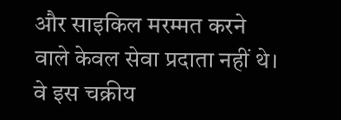और साइकिल मरम्मत करने वाले केवल सेवा प्रदाता नहीं थे। वे इस चक्रीय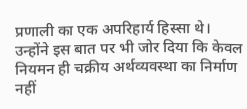प्रणाली का एक अपरिहार्य हिस्सा थे। उन्होंने इस बात पर भी जोर दिया कि केवल नियमन ही चक्रीय अर्थव्यवस्था का निर्माण नहीं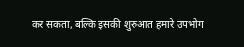कर सकता, बल्कि इसकी शुरुआत हमारे उपभोग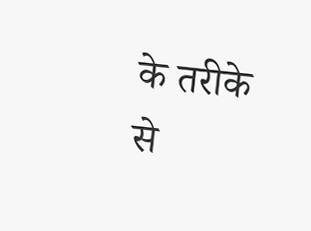के तरीके से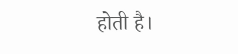होती है।